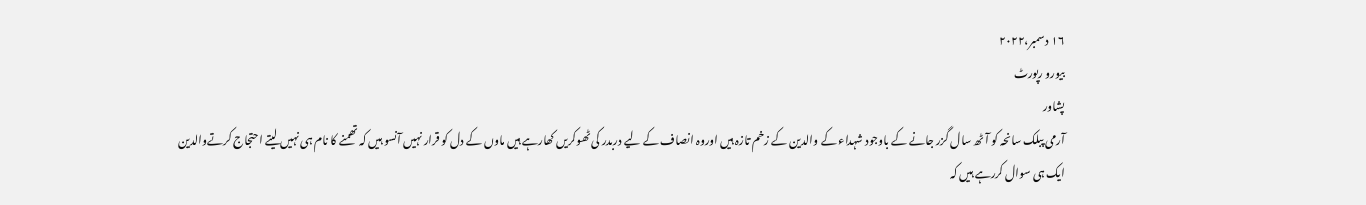١٦ دسمبر،٢٠٢٢
بیورو رپورٹ
پشاور
آرمی پبلک سانحہ کو آٹھ سال گزر جانے کے باوجود شہداء کے والدین کے زخم تازہ ہیں اوروہ انصاف کے لیے دربدر کی ٹھوکریں کھارہے ہیں ماوں کے دل کو قرار نہیں آنسو ہیں کہ تھمنے کا نام ہی نہیں لیتے احتجاج کرتےوالدین ایک ہی سوال کررہے ہیں کہ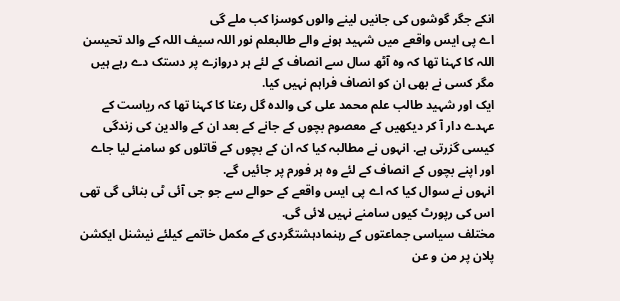انکے جگر گوشوں کی جانیں لینے والوں کوسزا کب ملے گی
اے پی ایس واقعے میں شہید ہونے والے طالبعلم نور اللہ سیف اللہ کے والد تحیسن اللہ کا کہنا تھا کہ وہ آٹھ سال سے انصاف کے لئے ہر دروازے پر دستک دے رہے ہیں مگر کسی نے بھی ان کو انصاف فراہم نہیں کیا.
ایک اور شہید طالب علم محمد علی کی والدہ گل رعنا کا کہنا تھا کہ ریاست کے عہدے دار آ کر دیکھیں کے معصوم بچوں کے جانے کے بعد ان کے والدین کی زندگی کیسی گزرتی ہے. انہوں نے مطالبہ کیا کہ ان کے بچوں کے قاتلوں کو سامنے لیا جاے اور اپنے بچوں کے انصاف کے لئے وہ ہر فورم پر جائیں گے.
انہوں نے سوال کیا کہ اے پی ایس واقعے کے حوالے سے جو جی آئی ٹی بنائی گی تھی اس کی رپورٹ کیوں سامنے نہیں لائی گی.
مختلف سیاسی جماعتوں کے رہنمادہشتگردی کے مکمل خاتمے کیلئے نیشنل ایکشن پلان پر من و عن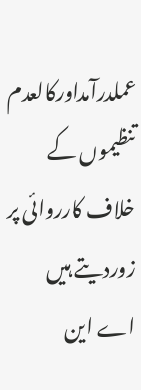عملدرآمداورکالعدم تنظیموں کے خلاف کارروائی پر زوردیتے ہیں
اے این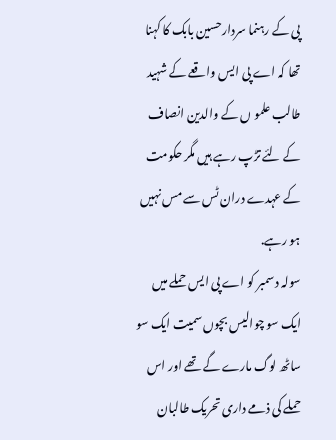پی کے رہنما سردارحسین بابک کا کہنا تھا کہ اے پی ایس واقعے کے شہید طالب علمو ں کے والدین انصاف کے لئے تڑپ رہے ہیں مگر حکومت کے عہدے دران ٹس سے مس نہیں ہو رہے.
سولہ دسمبر کو اے پی ایس حملے میں ایک سو چوالیس بچوں سمیت ایک سو ساٹھ لوگ مارے گے تھے اور اس حملے کی ذمے داری تحریک طالبان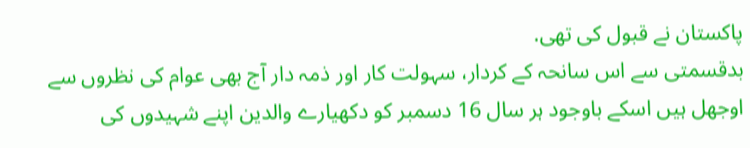پاکستان نے قبول کی تھی.
بدقسمتی سے اس سانحہ کے کردار، سہولت کار اور ذمہ دار آج بھی عوام کی نظروں سے اوجھل ہیں اسکے باوجود ہر سال 16 دسمبر کو دکھیارے والدین اپنے شہیدوں کی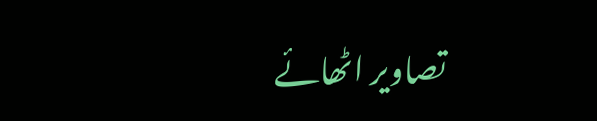تصاویر اٹھائے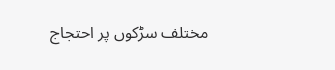مختلف سڑکوں پر احتجاج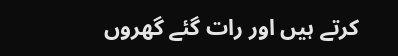کرتے ہیں اور رات گئے گھروں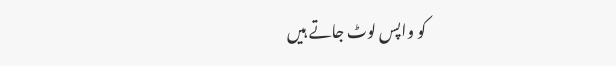کو واپس لوٹ جاتے ہیں